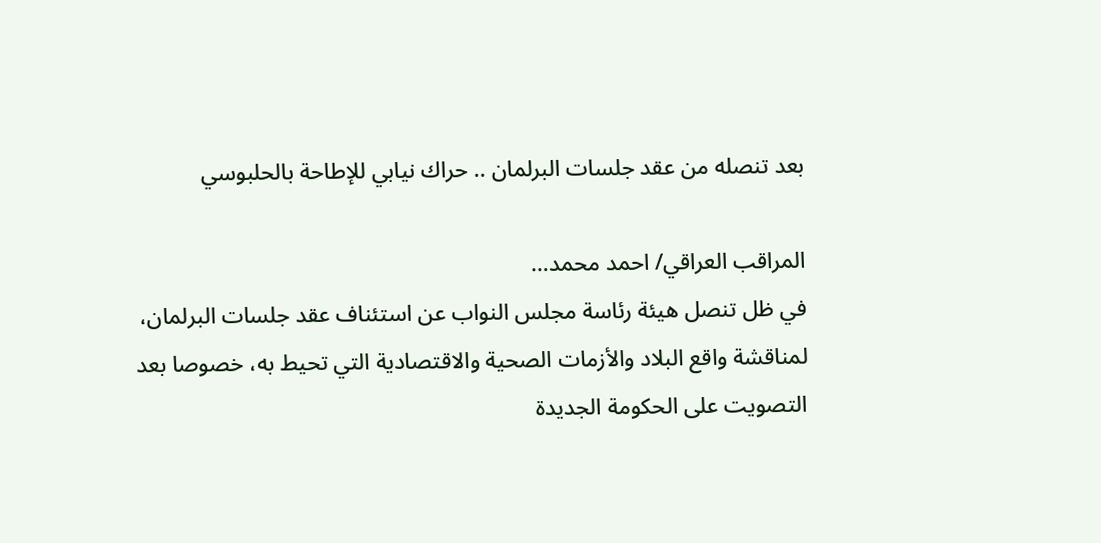بعد تنصله من عقد جلسات البرلمان .. حراك نيابي للإطاحة بالحلبوسي

المراقب العراقي/ احمد محمد…
في ظل تنصل هيئة رئاسة مجلس النواب عن استئناف عقد جلسات البرلمان، لمناقشة واقع البلاد والأزمات الصحية والاقتصادية التي تحيط به، خصوصا بعد التصويت على الحكومة الجديدة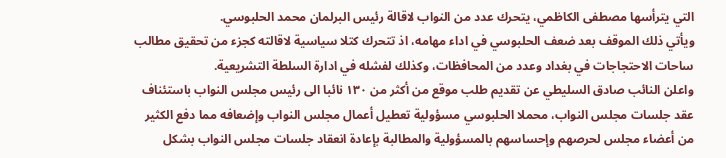التي يترأسها مصطفى الكاظمي، يتحرك عدد من النواب لاقالة رئيس البرلمان محمد الحلبوسي.
ويأتي ذلك الموقف بعد ضعف الحلبوسي في اداء مهامه، اذ تتحرك كتلا سياسية لاقالته كجزء من تحقيق مطالب ساحات الاحتجاجات في بغداد وعدد من المحافظات، وكذلك لفشله في ادارة السلطة التشريعية.
واعلن النائب صادق السليطي عن تقديم طلب موقع من أكثر من ١٣٠ نائبا الى رئيس مجلس النواب باستئناف عقد جلسات مجلس النواب، محملا الحلبوسي مسؤولية تعطيل أعمال مجلس النواب وإضعافه مما دفع الكثير من أعضاء مجلس لحرصهم وإحساسهم بالمسؤولية والمطالبة بإعادة انعقاد جلسات مجلس النواب بشكل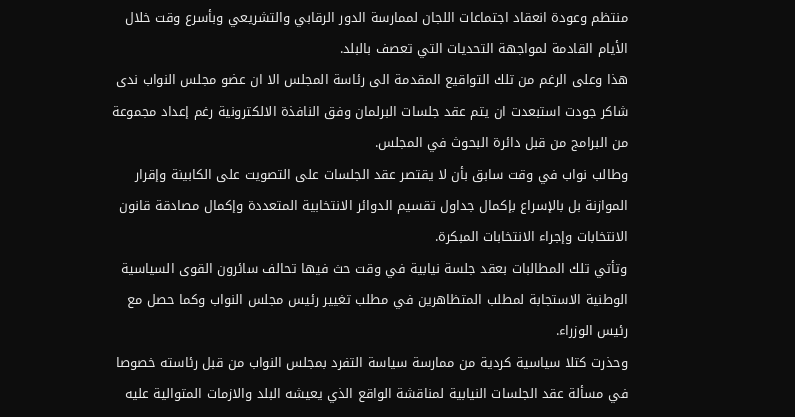منتظم وعودة انعقاد اجتماعات اللجان لممارسة الدور الرقابي والتشريعي وبأسرع وقت خلال الأيام القادمة لمواجهة التحديات التي تعصف بالبلد.
هذا وعلى الرغم من تلك التواقيع المقدمة الى رئاسة المجلس الا ان عضو مجلس النواب ندى شاكر جودت استبعدت ان يتم عقد جلسات البرلمان وفق النافذة الالكترونية رغم إعداد مجموعة من البرامج من قبل دائرة البحوث في المجلس.
وطالب نواب في وقت سابق بأن لا يقتصر عقد الجلسات على التصويت على الكابينة وإقرار الموازنة بل بالإسراع بإكمال جداول تقسيم الدوائر الانتخابية المتعددة وإكمال مصادقة قانون الانتخابات وإجراء الانتخابات المبكرة.
وتأتي تلك المطالبات بعقد جلسة نيابية في وقت حث فيها تحالف سائرون القوى السياسية الوطنية الاستجابة لمطلب المتظاهرين في مطلب تغيير رئيس مجلس النواب وكما حصل مع رئيس الوزراء.
وحذرت كتلا سياسية كردية من ممارسة سياسة التفرد بمجلس النواب من قبل رئاسته خصوصا في مسألة عقد الجلسات النيابية لمناقشة الواقع الذي يعيشه البلد والازمات المتوالية عليه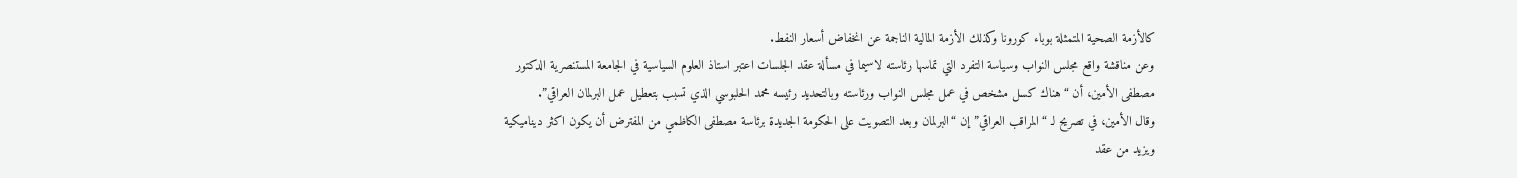كالأزمة الصحية المتمثلة بوباء كورونا وكذلك الأزمة المالية الناجمة عن انخفاض أسعار النفط.
وعن مناقشة واقع مجلس النواب وسياسة التفرد التي تماسها رئاسته لاسيما في مسألة عقد الجلسات اعتبر استاذ العلوم السياسية في الجامعة المستنصرية الدكتور مصطفى الأمين، أن “هناك كسل مشخص في عمل مجلس النواب ورئاسته وبالتحديد رئيسه محمد الحلبوسي الذي تسبب بتعطيل عمل البرلمان العراقي”.
وقال الأمين، في تصريح لـ “المراقب العراقي” إن “البرلمان وبعد التصويت على الحكومة الجديدة برئاسة مصطفى الكاظمي من المفترض أن يكون اكثر ديناميكية ويزيد من عقد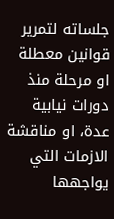جلساته لتمرير قوانين معطلة او مرحلة منذ دورات نيابية عدة، او مناقشة الازمات التي يواجهها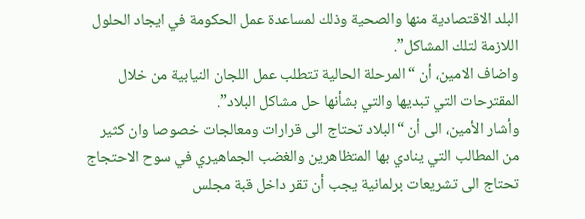البلد الاقتصادية منها والصحية وذلك لمساعدة عمل الحكومة في ايجاد الحلول اللازمة لتلك المشاكل”.
واضاف الامين، أن “المرحلة الحالية تتطلب عمل اللجان النيابية من خلال المقترحات التي تبديها والتي بشأنها حل مشاكل البلاد”.
وأشار الأمين، الى أن “البلاد تحتاج الى قرارات ومعالجات خصوصا وان كثير من المطالب التي ينادي بها المتظاهرين والغضب الجماهيري في سوح الاحتجاج تحتاج الى تشريعات برلمانية يجب أن تقر داخل قبة مجلس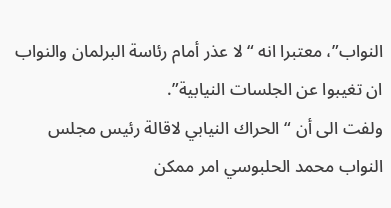النواب”، معتبرا انه “لا عذر أمام رئاسة البرلمان والنواب ان تغيبوا عن الجلسات النيابية”.
ولفت الى أن “الحراك النيابي لاقالة رئيس مجلس النواب محمد الحلبوسي امر ممكن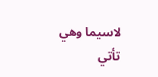لاسيما وهي تأتي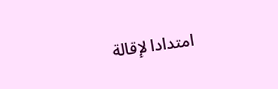امتدادا لإقالة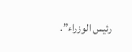رئيس الوزراء”.